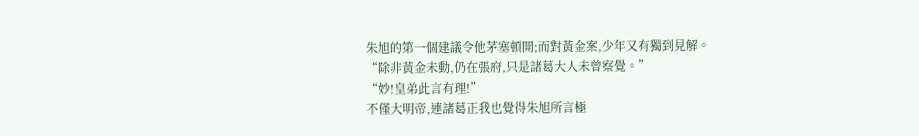朱旭的第一個建議令他茅塞頓開;而對黃金案,少年又有獨到見解。
“除非黃金未動,仍在張府,只是諸葛大人未曾察覺。”
“妙!皇弟此言有理!”
不僅大明帝,連諸葛正我也覺得朱旭所言極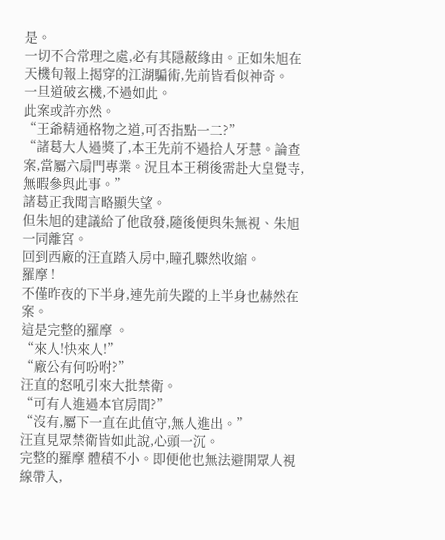是。
一切不合常理之處,必有其隱蔽緣由。正如朱旭在天機旬報上揭穿的江湖騙術,先前皆看似神奇。
一旦道破玄機,不過如此。
此案或許亦然。
“王爺精通格物之道,可否指點一二?”
“諸葛大人過獎了,本王先前不過拾人牙慧。論查案,當屬六扇門專業。況且本王稍後需赴大皇覺寺,無暇參與此事。”
諸葛正我聞言略顯失望。
但朱旭的建議給了他啟發,隨後便與朱無視、朱旭一同離宮。
回到西廠的汪直踏入房中,瞳孔驟然收縮。
羅摩 !
不僅昨夜的下半身,連先前失蹤的上半身也赫然在案。
這是完整的羅摩 。
“來人!快來人!”
“廠公有何吩咐?”
汪直的怒吼引來大批禁衛。
“可有人進過本官房間?”
“沒有,屬下一直在此值守,無人進出。”
汪直見眾禁衛皆如此說,心頭一沉。
完整的羅摩 體積不小。即便他也無法避開眾人視線帶入,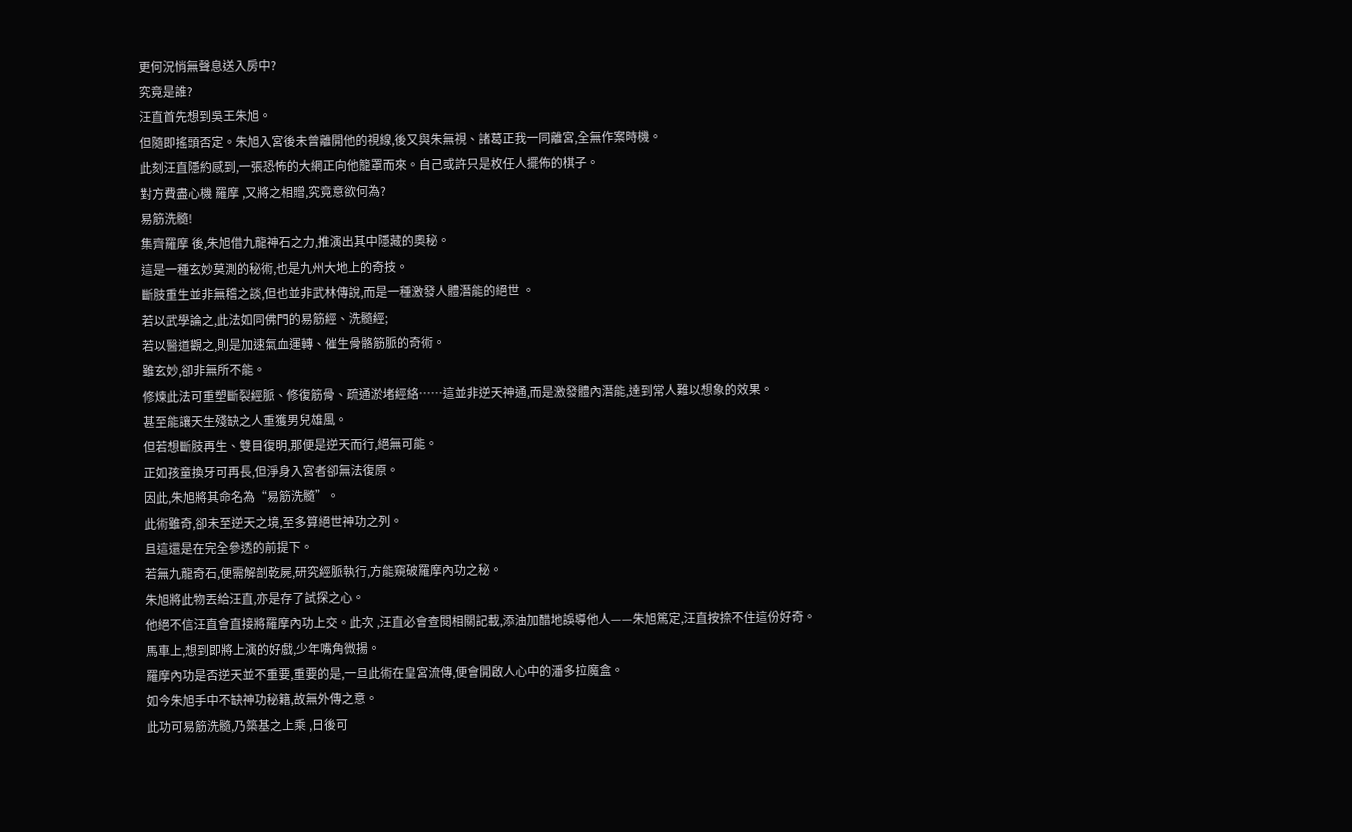更何況悄無聲息送入房中?
究竟是誰?
汪直首先想到吳王朱旭。
但隨即搖頭否定。朱旭入宮後未曾離開他的視線,後又與朱無視、諸葛正我一同離宮,全無作案時機。
此刻汪直隱約感到,一張恐怖的大網正向他籠罩而來。自己或許只是枚任人擺佈的棋子。
對方費盡心機 羅摩 ,又將之相贈,究竟意欲何為?
易筋洗髓!
集齊羅摩 後,朱旭借九龍神石之力,推演出其中隱藏的奧秘。
這是一種玄妙莫測的秘術,也是九州大地上的奇技。
斷肢重生並非無稽之談,但也並非武林傳說,而是一種激發人體潛能的絕世 。
若以武學論之,此法如同佛門的易筋經、洗髓經;
若以醫道觀之,則是加速氣血運轉、催生骨骼筋脈的奇術。
雖玄妙,卻非無所不能。
修煉此法可重塑斷裂經脈、修復筋骨、疏通淤堵經絡……這並非逆天神通,而是激發體內潛能,達到常人難以想象的效果。
甚至能讓天生殘缺之人重獲男兒雄風。
但若想斷肢再生、雙目復明,那便是逆天而行,絕無可能。
正如孩童換牙可再長,但淨身入宮者卻無法復原。
因此,朱旭將其命名為“易筋洗髓”。
此術雖奇,卻未至逆天之境,至多算絕世神功之列。
且這還是在完全參透的前提下。
若無九龍奇石,便需解剖乾屍,研究經脈執行,方能窺破羅摩內功之秘。
朱旭將此物丟給汪直,亦是存了試探之心。
他絕不信汪直會直接將羅摩內功上交。此次 ,汪直必會查閱相關記載,添油加醋地誤導他人——朱旭篤定,汪直按捺不住這份好奇。
馬車上,想到即將上演的好戲,少年嘴角微揚。
羅摩內功是否逆天並不重要,重要的是,一旦此術在皇宮流傳,便會開啟人心中的潘多拉魔盒。
如今朱旭手中不缺神功秘籍,故無外傳之意。
此功可易筋洗髓,乃築基之上乘 ,日後可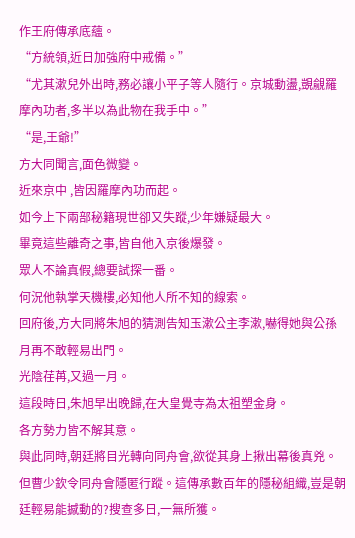作王府傳承底蘊。
“方統領,近日加強府中戒備。”
“尤其漱兒外出時,務必讓小平子等人隨行。京城動盪,覬覦羅摩內功者,多半以為此物在我手中。”
“是,王爺!”
方大同聞言,面色微變。
近來京中 ,皆因羅摩內功而起。
如今上下兩部秘籍現世卻又失蹤,少年嫌疑最大。
畢竟這些離奇之事,皆自他入京後爆發。
眾人不論真假,總要試探一番。
何況他執掌天機樓,必知他人所不知的線索。
回府後,方大同將朱旭的猜測告知玉漱公主李漱,嚇得她與公孫月再不敢輕易出門。
光陰荏苒,又過一月。
這段時日,朱旭早出晚歸,在大皇覺寺為太祖塑金身。
各方勢力皆不解其意。
與此同時,朝廷將目光轉向同舟會,欲從其身上揪出幕後真兇。
但曹少欽令同舟會隱匿行蹤。這傳承數百年的隱秘組織,豈是朝廷輕易能撼動的?搜查多日,一無所獲。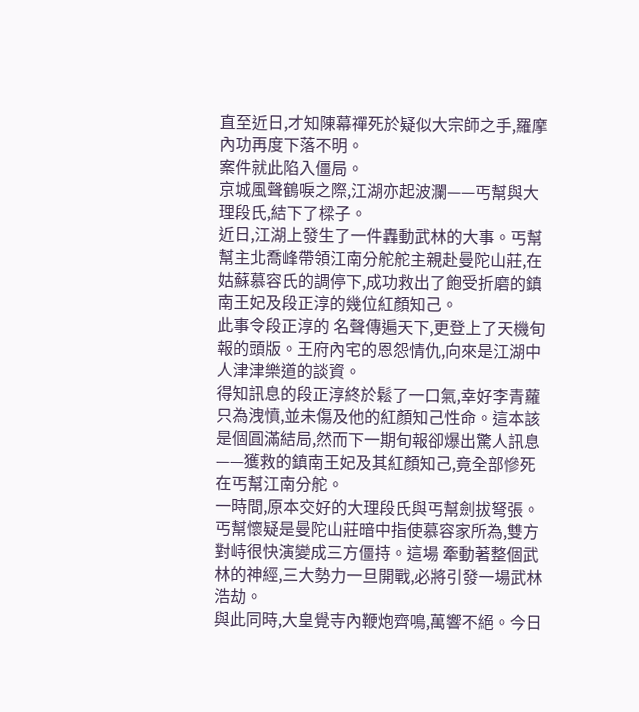直至近日,才知陳幕禪死於疑似大宗師之手,羅摩內功再度下落不明。
案件就此陷入僵局。
京城風聲鶴唳之際,江湖亦起波瀾——丐幫與大理段氏,結下了樑子。
近日,江湖上發生了一件轟動武林的大事。丐幫幫主北喬峰帶領江南分舵舵主親赴曼陀山莊,在姑蘇慕容氏的調停下,成功救出了飽受折磨的鎮南王妃及段正淳的幾位紅顏知己。
此事令段正淳的 名聲傳遍天下,更登上了天機旬報的頭版。王府內宅的恩怨情仇,向來是江湖中人津津樂道的談資。
得知訊息的段正淳終於鬆了一口氣,幸好李青蘿只為洩憤,並未傷及他的紅顏知己性命。這本該是個圓滿結局,然而下一期旬報卻爆出驚人訊息——獲救的鎮南王妃及其紅顏知己,竟全部慘死在丐幫江南分舵。
一時間,原本交好的大理段氏與丐幫劍拔弩張。丐幫懷疑是曼陀山莊暗中指使慕容家所為,雙方對峙很快演變成三方僵持。這場 牽動著整個武林的神經,三大勢力一旦開戰,必將引發一場武林浩劫。
與此同時,大皇覺寺內鞭炮齊鳴,萬響不絕。今日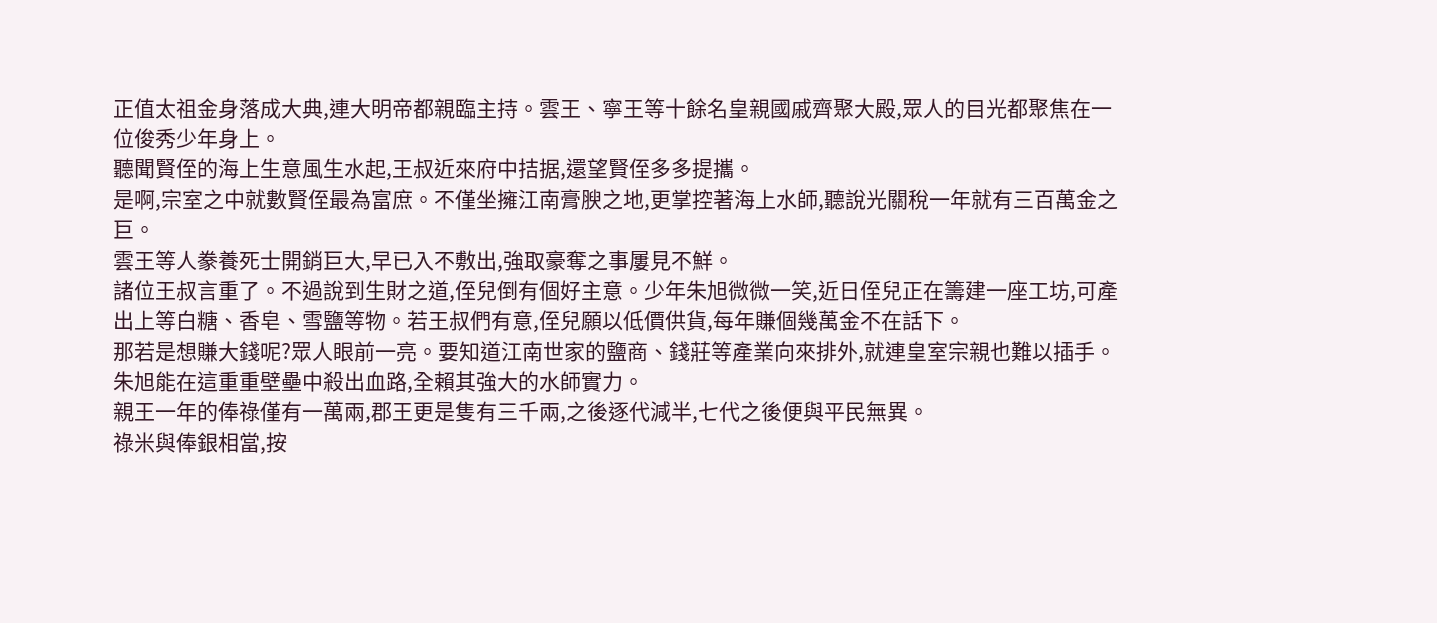正值太祖金身落成大典,連大明帝都親臨主持。雲王、寧王等十餘名皇親國戚齊聚大殿,眾人的目光都聚焦在一位俊秀少年身上。
聽聞賢侄的海上生意風生水起,王叔近來府中拮据,還望賢侄多多提攜。
是啊,宗室之中就數賢侄最為富庶。不僅坐擁江南膏腴之地,更掌控著海上水師,聽說光關稅一年就有三百萬金之巨。
雲王等人豢養死士開銷巨大,早已入不敷出,強取豪奪之事屢見不鮮。
諸位王叔言重了。不過說到生財之道,侄兒倒有個好主意。少年朱旭微微一笑,近日侄兒正在籌建一座工坊,可產出上等白糖、香皂、雪鹽等物。若王叔們有意,侄兒願以低價供貨,每年賺個幾萬金不在話下。
那若是想賺大錢呢?眾人眼前一亮。要知道江南世家的鹽商、錢莊等產業向來排外,就連皇室宗親也難以插手。朱旭能在這重重壁壘中殺出血路,全賴其強大的水師實力。
親王一年的俸祿僅有一萬兩,郡王更是隻有三千兩,之後逐代減半,七代之後便與平民無異。
祿米與俸銀相當,按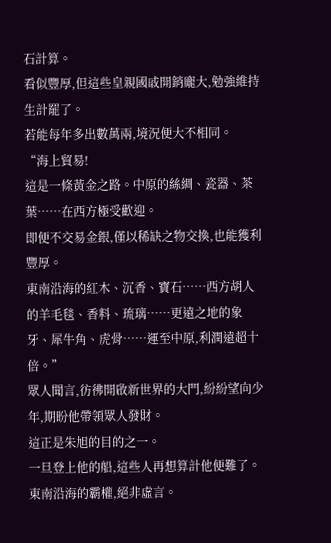石計算。
看似豐厚,但這些皇親國戚開銷龐大,勉強維持生計罷了。
若能每年多出數萬兩,境況便大不相同。
“海上貿易!
這是一條黃金之路。中原的絲綢、瓷器、茶葉……在西方極受歡迎。
即便不交易金銀,僅以稀缺之物交換,也能獲利豐厚。
東南沿海的紅木、沉香、寶石……西方胡人的羊毛毯、香料、琉璃……更遠之地的象牙、犀牛角、虎骨……運至中原,利潤遠超十倍。”
眾人聞言,彷彿開啟新世界的大門,紛紛望向少年,期盼他帶領眾人發財。
這正是朱旭的目的之一。
一旦登上他的船,這些人再想算計他便難了。東南沿海的霸權,絕非虛言。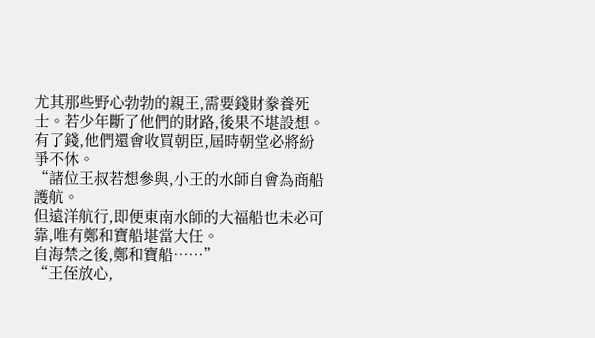尤其那些野心勃勃的親王,需要錢財豢養死士。若少年斷了他們的財路,後果不堪設想。
有了錢,他們還會收買朝臣,屆時朝堂必將紛爭不休。
“諸位王叔若想參與,小王的水師自會為商船護航。
但遠洋航行,即便東南水師的大福船也未必可靠,唯有鄭和寶船堪當大任。
自海禁之後,鄭和寶船……”
“王侄放心,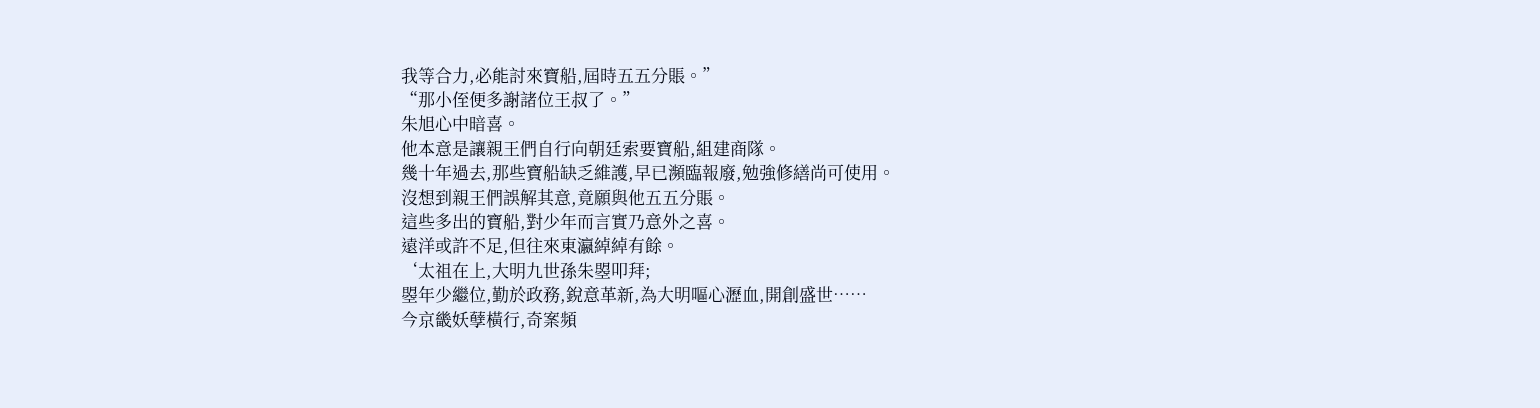我等合力,必能討來寶船,屆時五五分賬。”
“那小侄便多謝諸位王叔了。”
朱旭心中暗喜。
他本意是讓親王們自行向朝廷索要寶船,組建商隊。
幾十年過去,那些寶船缺乏維護,早已瀕臨報廢,勉強修繕尚可使用。
沒想到親王們誤解其意,竟願與他五五分賬。
這些多出的寶船,對少年而言實乃意外之喜。
遠洋或許不足,但往來東瀛綽綽有餘。
‘太祖在上,大明九世孫朱曌叩拜;
曌年少繼位,勤於政務,銳意革新,為大明嘔心瀝血,開創盛世……
今京畿妖孽橫行,奇案頻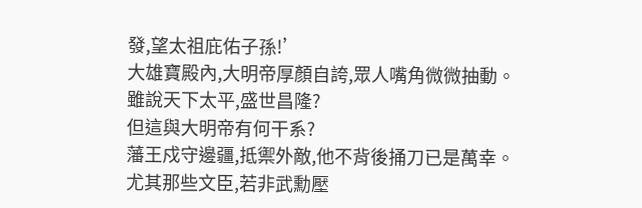發,望太祖庇佑子孫!’
大雄寶殿內,大明帝厚顏自誇,眾人嘴角微微抽動。
雖說天下太平,盛世昌隆?
但這與大明帝有何干系?
藩王戍守邊疆,抵禦外敵,他不背後捅刀已是萬幸。
尤其那些文臣,若非武勳壓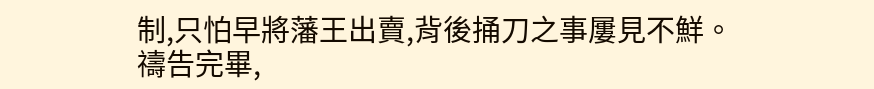制,只怕早將藩王出賣,背後捅刀之事屢見不鮮。
禱告完畢,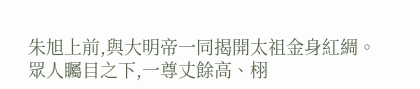朱旭上前,與大明帝一同揭開太祖金身紅綢。
眾人矚目之下,一尊丈餘高、栩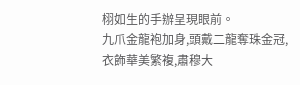栩如生的手辦呈現眼前。
九爪金龍袍加身,頭戴二龍奪珠金冠,衣飾華美繁複,肅穆大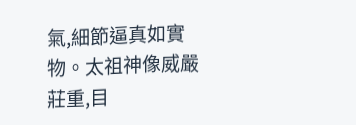氣,細節逼真如實物。太祖神像威嚴莊重,目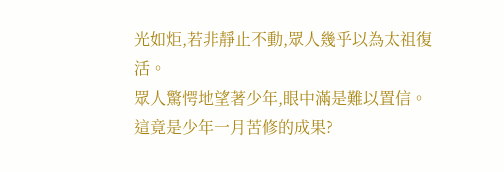光如炬,若非靜止不動,眾人幾乎以為太祖復活。
眾人驚愕地望著少年,眼中滿是難以置信。
這竟是少年一月苦修的成果?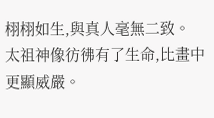栩栩如生,與真人毫無二致。
太祖神像彷彿有了生命,比畫中更顯威嚴。